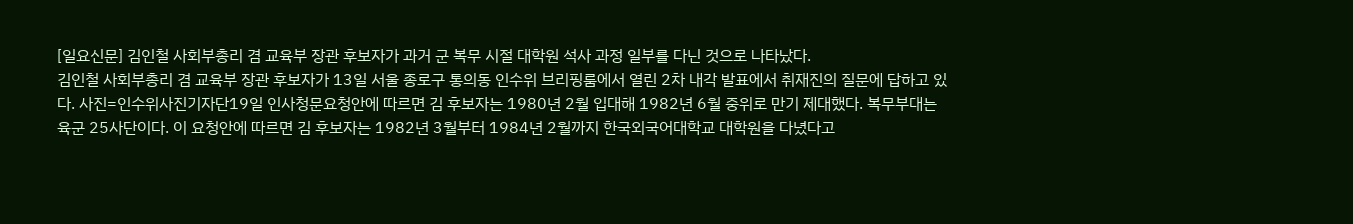[일요신문] 김인철 사회부총리 겸 교육부 장관 후보자가 과거 군 복무 시절 대학원 석사 과정 일부를 다닌 것으로 나타났다.
김인철 사회부총리 겸 교육부 장관 후보자가 13일 서울 종로구 통의동 인수위 브리핑룸에서 열린 2차 내각 발표에서 취재진의 질문에 답하고 있다. 사진=인수위사진기자단19일 인사청문요청안에 따르면 김 후보자는 1980년 2월 입대해 1982년 6월 중위로 만기 제대했다. 복무부대는 육군 25사단이다. 이 요청안에 따르면 김 후보자는 1982년 3월부터 1984년 2월까지 한국외국어대학교 대학원을 다녔다고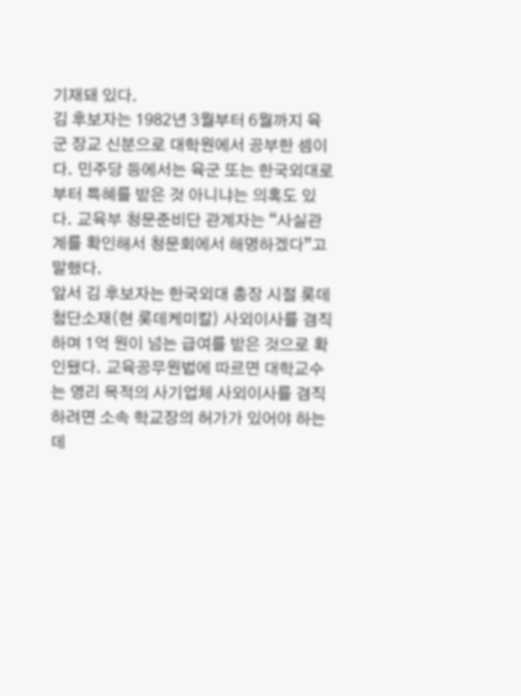기재돼 있다.
김 후보자는 1982년 3월부터 6월까지 육군 장교 신분으로 대학원에서 공부한 셈이다. 민주당 등에서는 육군 또는 한국외대로부터 특혜를 받은 것 아니냐는 의혹도 있다. 교육부 청문준비단 관계자는 “사실관계를 확인해서 청문회에서 해명하겠다”고 말했다.
앞서 김 후보자는 한국외대 총장 시절 롯데첨단소재(현 롯데케미칼) 사외이사를 겸직하며 1억 원이 넘는 급여를 받은 것으로 확인됐다. 교육공무원법에 따르면 대학교수는 영리 목적의 사기업체 사외이사를 겸직하려면 소속 학교장의 허가가 있어야 하는데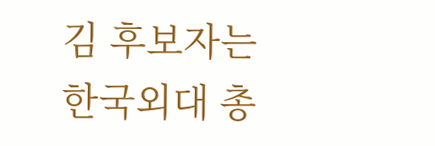김 후보자는 한국외대 총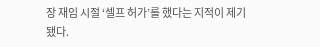장 재임 시절 ‘셀프 허가’를 했다는 지적이 제기됐다.